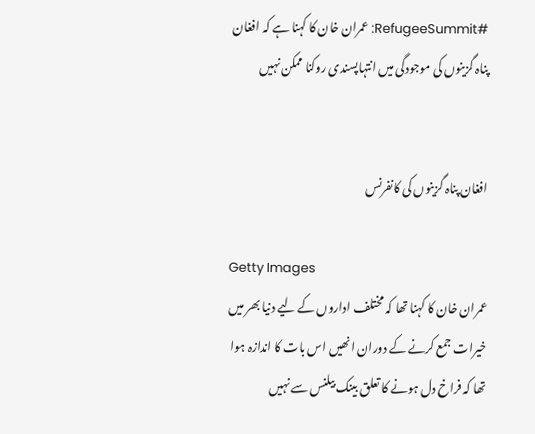#RefugeeSummit: عمران خان کا کہنا ہے کہ افغان پناہ گزینوں کی موجودگی میں انتہاپسندی روکنا ممکن نہیں


افغان پناہ گزینوں کی کانفرنس

Getty Images
عمران خان کا کہنا تھا کہ مختلف اداروں کے لیے دنیا بھر میں خیرات جمع کرنے کے دوران انھیں اس بات کا اندازہ ہوا تھا کہ فراخ دل ہونے کا تعلق بینک بیلنس سے نہیں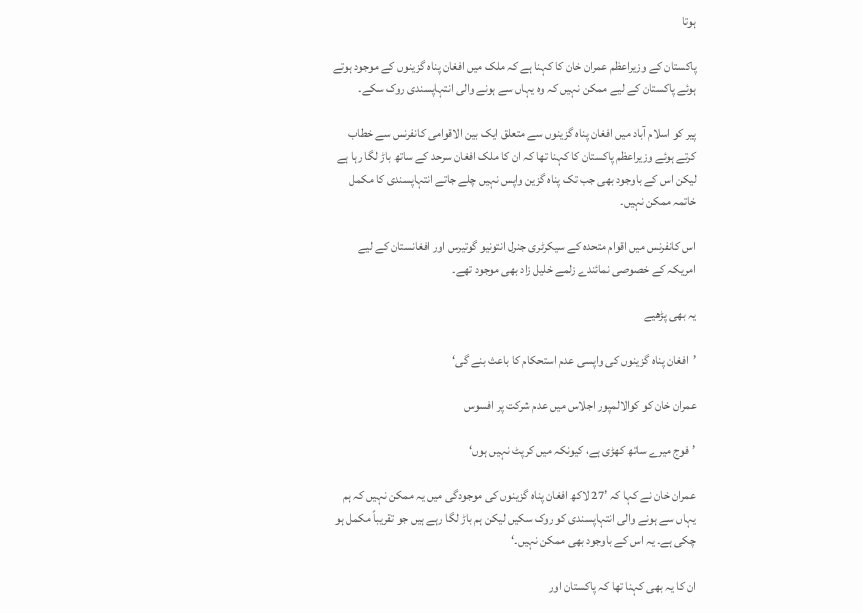ہوتا

پاکستان کے وزیراعظم عمران خان کا کہنا ہے کہ ملک میں افغان پناہ گزینوں کے موجود ہوتے ہوئے پاکستان کے لیے ممکن نہیں کہ وہ یہاں سے ہونے والی انتہاپسندی روک سکے۔

پیر کو اسلام آباد میں افغان پناہ گزینوں سے متعلق ایک بین الاقوامی کانفرنس سے خطاب کرتے ہوئے وزیراعظم پاکستان کا کہنا تھا کہ ان کا ملک افغان سرحد کے ساتھ باڑ لگا رہا ہے لیکن اس کے باوجود بھی جب تک پناہ گزین واپس نہیں چلے جاتے انتہاپسندی کا مکمل خاتمہ ممکن نہیں۔

اس کانفرنس میں اقوام متحدہ کے سیکرٹری جنرل انتونیو گوتیرس اور افغانستان کے لیے امریکہ کے خصوصی نمائندے زلمے خلیل زاد بھی موجود تھے۔

یہ بھی پڑھیے

’افغان پناہ گزینوں کی واپسی عدم استحکام کا باعث بنے گی‘

عمران خان کو کوالالمپور اجلاس میں عدم شرکت پر افسوس

’فوج میرے ساتھ کھڑی ہے، کیونکہ میں کرپٹ نہیں ہوں‘

عمران خان نے کہا کہ ’27 لاکھ افغان پناہ گزینوں کی موجودگی میں یہ ممکن نہیں کہ ہم یہاں سے ہونے والی انتہاپسندی کو روک سکیں لیکن ہم باڑ لگا رہے ہیں جو تقریباً مکمل ہو چکی ہے۔ یہ اس کے باوجود بھی ممکن نہیں۔‘

ان کا یہ بھی کہنا تھا کہ پاکستان اور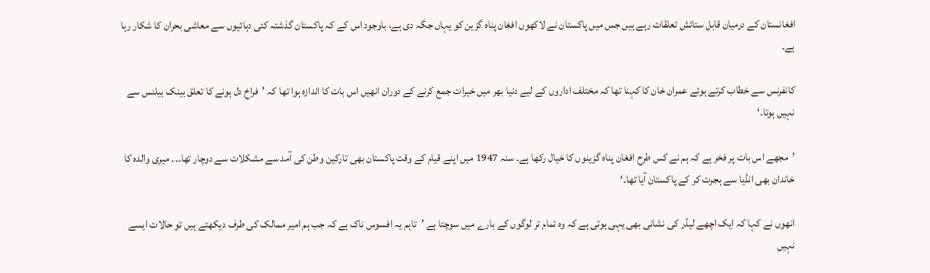افغانستان کے درمیان قابل ستائش تعلقات رہے ہیں جس میں پاکستان نے لاکھوں افغان پناہ گزین کو یہاں جگہ دی ہے، باوجود اس کے کہ پاکستان گذشتہ کئی دہائیوں سے معاشی بحران کا شکار رہا ہے۔

کانفرنس سے خطاب کرتے ہوئے عمران خان کا کہنا تھا کہ مختلف اداروں کے لیے دنیا بھر میں خیرات جمع کرنے کے دوران انھیں اس بات کا اندازہ ہوا تھا کہ ’فراخ دل ہونے کا تعلق بینک بیلنس سے نہیں ہوتا۔‘

’مجھے اس بات پر فخر ہے کہ ہم نے کس طرح افغان پناہ گزینوں کا خیال رکھا ہے۔ سنہ 1947 میں اپنے قیام کے وقت پاکستان بھی تارکین وطن کی آمد سے مشکلات سے دوچار تھا۔۔۔ میری والدہ کا خاندان بھی انڈیا سے ہجرت کر کے پاکستان آیا تھا۔‘

انھوں نے کہا کہ ایک اچھے لیڈر کی نشانی بھی یہی ہوتی ہے کہ وہ تمام تر لوگوں کے بارے میں سوچتا ہے ’تاہم یہ افسوس ناک ہے کہ جب ہم امیر ممالک کی طرف دیکھتے ہیں تو حالات ایسے نہیں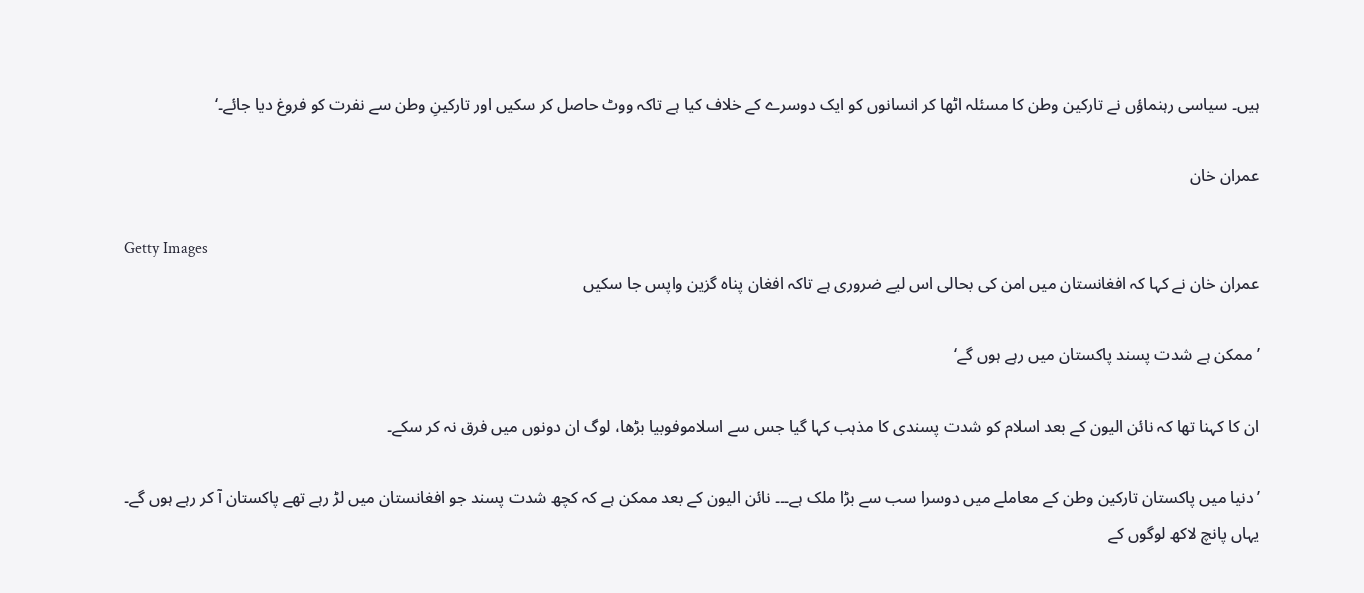ہیں۔ سیاسی رہنماؤں نے تارکین وطن کا مسئلہ اٹھا کر انسانوں کو ایک دوسرے کے خلاف کیا ہے تاکہ ووٹ حاصل کر سکیں اور تارکینِ وطن سے نفرت کو فروغ دیا جائے۔‘

عمران خان

Getty Images
عمران خان نے کہا کہ افغانستان میں امن کی بحالی اس لیے ضروری ہے تاکہ افغان پناہ گزین واپس جا سکیں

’ممکن ہے شدت پسند پاکستان میں رہے ہوں گے‘

ان کا کہنا تھا کہ نائن الیون کے بعد اسلام کو شدت پسندی کا مذہب کہا گیا جس سے اسلاموفوبیا بڑھا، لوگ ان دونوں میں فرق نہ کر سکے۔

’دنیا میں پاکستان تارکین وطن کے معاملے میں دوسرا سب سے بڑا ملک ہے۔۔۔ نائن الیون کے بعد ممکن ہے کہ کچھ شدت پسند جو افغانستان میں لڑ رہے تھے پاکستان آ کر رہے ہوں گے۔ یہاں پانچ لاکھ لوگوں کے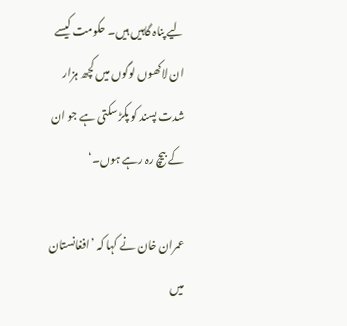لیے پناہ گاہیں ہیں۔ حکومت کیسے ان لاکھوں لوگوں میں کچھ ہزار شدت پسند کو پکڑ سکتی ہے جو ان کے بیچ رہ رہے ہوں۔‘

عمران خان نے کہا کہ ’افغانستان میں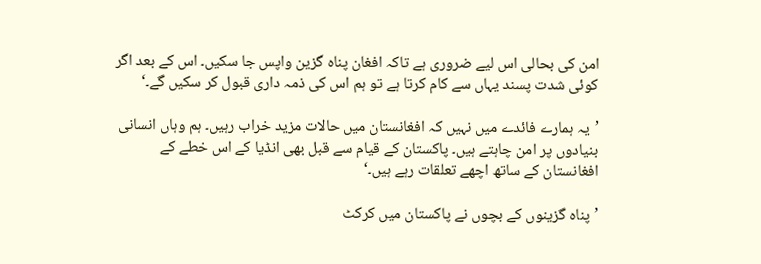امن کی بحالی اس لیے ضروری ہے تاکہ افغان پناہ گزین واپس جا سکیں۔ اس کے بعد اگر کوئی شدت پسند یہاں سے کام کرتا ہے تو ہم اس کی ذمہ داری قبول کر سکیں گے۔‘

’یہ ہمارے فائدے میں نہیں کہ افغانستان میں حالات مزید خراب رہیں۔ ہم وہاں انسانی بنیادوں پر امن چاہتے ہیں۔ پاکستان کے قیام سے قبل بھی انڈیا کے اس خطے کے افغانستان کے ساتھ اچھے تعلقات رہے ہیں۔‘

’پناہ گزینوں کے بچوں نے پاکستان میں کرکٹ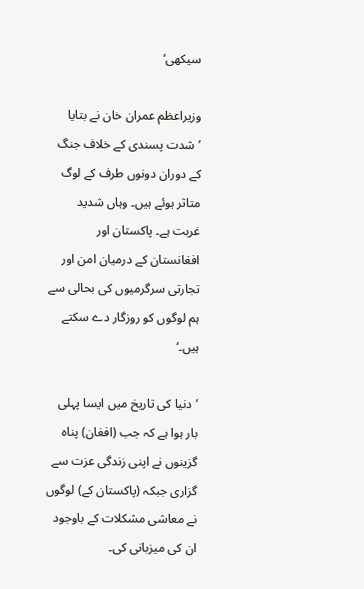سیکھی‘

وزیراعظم عمران خان نے بتایا ’شدت پسندی کے خلاف جنگ کے دوران دونوں طرف کے لوگ متاثر ہوئے ہیں۔ وہاں شدید غربت ہے۔ پاکستان اور افغانستان کے درمیان امن اور تجارتی سرگرمیوں کی بحالی سے ہم لوگوں کو روزگار دے سکتے ہیں۔‘

’دنیا کی تاریخ میں ایسا پہلی بار ہوا ہے کہ جب (افغان) پناہ گزینوں نے اپنی زندگی عزت سے گزاری جبکہ (پاکستان کے) لوگوں نے معاشی مشکلات کے باوجود ان کی میزبانی کی۔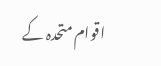اقوام متحدہ کے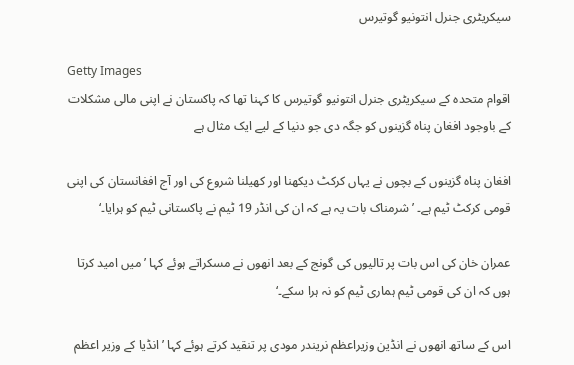سیکریٹری جنرل انتونیو گوتیرس

Getty Images
اقوام متحدہ کے سیکریٹری جنرل انتونیو گوتیرس کا کہنا تھا کہ پاکستان نے اپنی مالی مشکلات کے باوجود افغان پناہ گزینوں کو جگہ دی جو دنیا کے لیے ایک مثال ہے

افغان پناہ گزینوں کے بچوں نے یہاں کرکٹ دیکھنا اور کھیلنا شروع کی اور آج افغانستان کی اپنی قومی کرکٹ ٹیم ہے۔ ’شرمناک بات یہ ہے کہ ان کی انڈر 19 ٹیم نے پاکستانی ٹیم کو ہرایا۔‘

عمران خان کی اس بات پر تالیوں کی گونج کے بعد انھوں نے مسکراتے ہوئے کہا ’میں امید کرتا ہوں کہ ان کی قومی ٹیم ہماری ٹیم کو نہ ہرا سکے۔‘

اس کے ساتھ انھوں نے انڈین وزیراعظم نریندر مودی پر تنقید کرتے ہوئے کہا ’انڈیا کے وزیر اعظم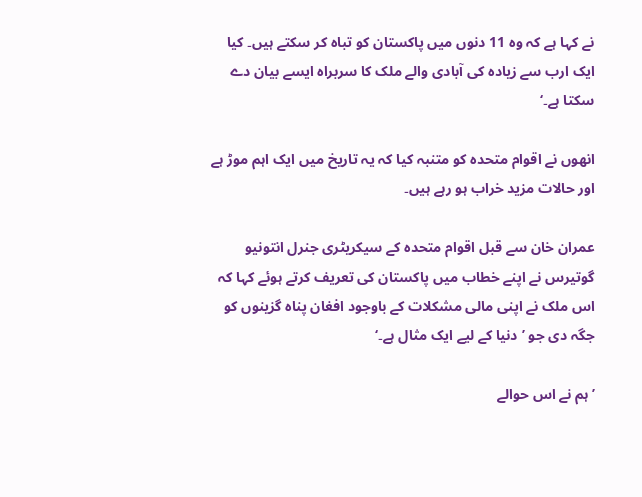نے کہا ہے کہ وہ 11 دنوں میں پاکستان کو تباہ کر سکتے ہیں۔ کیا ایک ارب سے زیادہ کی آبادی والے ملک کا سربراہ ایسے بیان دے سکتا ہے۔‘

انھوں نے اقوام متحدہ کو متنبہ کیا کہ یہ تاریخ میں ایک اہم موڑ ہے اور حالات مزید خراب ہو رہے ہیں۔

عمران خان سے قبل اقوام متحدہ کے سیکریٹری جنرل انتونیو گوتیرس نے اپنے خطاب میں پاکستان کی تعریف کرتے ہوئے کہا کہ اس ملک نے اپنی مالی مشکلات کے باوجود افغان پناہ گزینوں کو جگہ دی جو ’دنیا کے لیے ایک مثال ہے۔‘

’ہم نے اس حوالے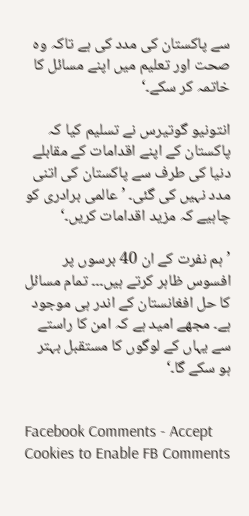سے پاکستان کی مدد کی ہے تاکہ وہ صحت اور تعلیم میں اپنے مسائل کا خاتمہ کر سکے۔‘

انتونیو گوتیرس نے تسلیم کیا کہ پاکستان کے اپنے اقدامات کے مقابلے دنیا کی طرف سے پاکستان کی اتنی مدد نہیں کی گئی۔ ’عالمی برادری کو چاہیے کہ مزید اقدامات کریں۔‘

’ہم نفرت کے ان 40 برسوں پر افسوس ظاہر کرتے ہیں۔۔۔ تمام مسائل کا حل افغانستان کے اندر ہی موجود ہے۔ مجھے امید ہے کہ امن کا راستے سے یہاں کے لوگوں کا مستقبل بہتر ہو سکے گا۔‘


Facebook Comments - Accept Cookies to Enable FB Comments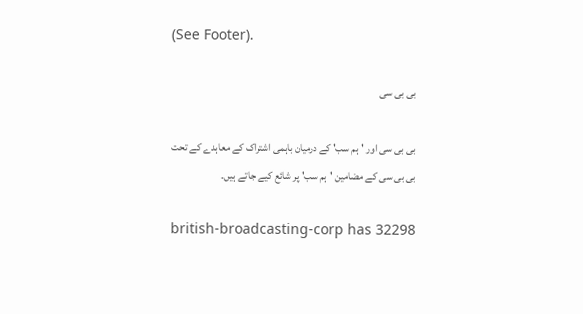(See Footer).

بی بی سی

بی بی سی اور 'ہم سب' کے درمیان باہمی اشتراک کے معاہدے کے تحت بی بی سی کے مضامین 'ہم سب' پر شائع کیے جاتے ہیں۔

british-broadcasting-corp has 32298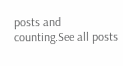posts and counting.See all posts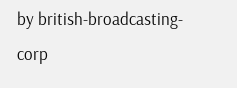by british-broadcasting-corp